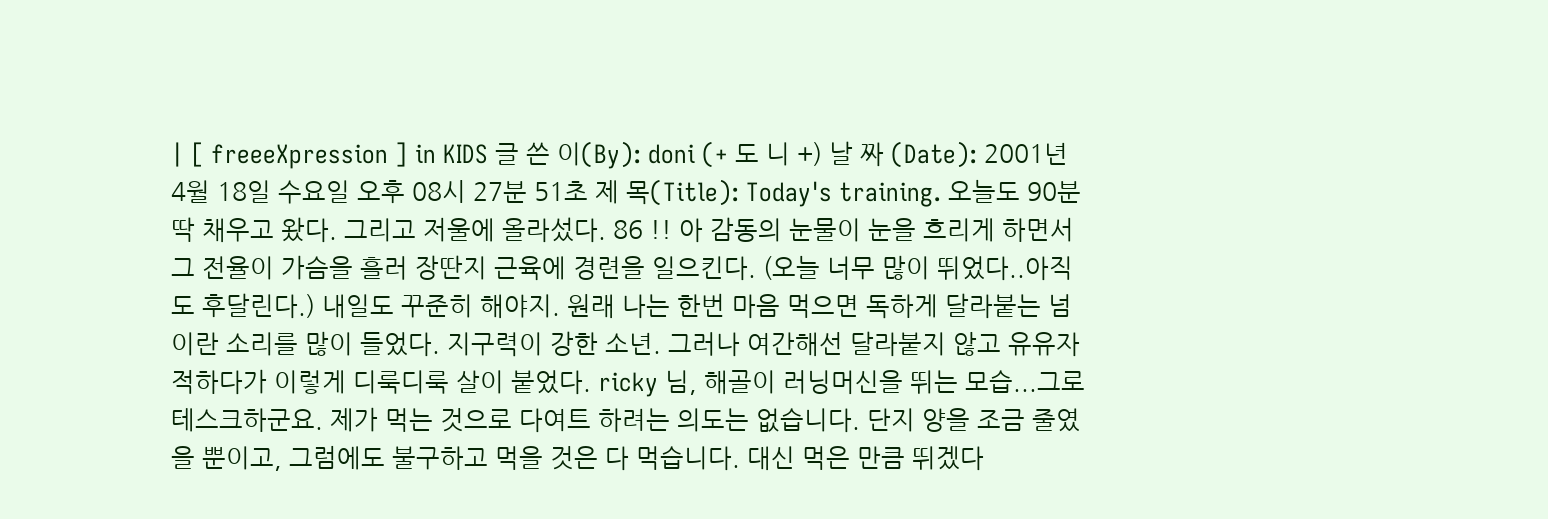| [ freeeXpression ] in KIDS 글 쓴 이(By): doni (+ 도 니 +) 날 짜 (Date): 2001년 4월 18일 수요일 오후 08시 27분 51초 제 목(Title): Today's training. 오늘도 90분 딱 채우고 왔다. 그리고 저울에 올라섰다. 86 !! 아 감동의 눈물이 눈을 흐리게 하면서 그 전율이 가슴을 흘러 장딴지 근육에 경련을 일으킨다. (오늘 너무 많이 뛰었다..아직도 후달린다.) 내일도 꾸준히 해야지. 원래 나는 한번 마음 먹으면 독하게 달라붙는 넘이란 소리를 많이 들었다. 지구력이 강한 소년. 그러나 여간해선 달라붙지 않고 유유자적하다가 이렇게 디룩디룩 살이 붙었다. ricky 님, 해골이 러닝머신을 뛰는 모습...그로테스크하군요. 제가 먹는 것으로 다여트 하려는 의도는 없습니다. 단지 양을 조금 줄였을 뿐이고, 그럼에도 불구하고 먹을 것은 다 먹습니다. 대신 먹은 만큼 뛰겠다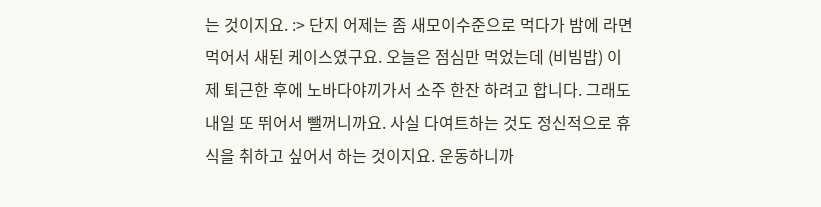는 것이지요. :> 단지 어제는 좀 새모이수준으로 먹다가 밤에 라면 먹어서 새된 케이스였구요. 오늘은 점심만 먹었는데 (비빔밥) 이제 퇴근한 후에 노바다야끼가서 소주 한잔 하려고 합니다. 그래도 내일 또 뛰어서 뺄꺼니까요. 사실 다여트하는 것도 정신적으로 휴식을 취하고 싶어서 하는 것이지요. 운동하니까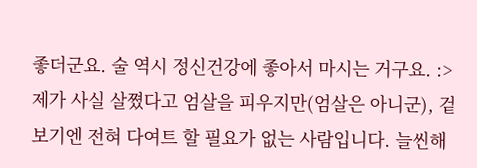좋더군요. 술 역시 정신건강에 좋아서 마시는 거구요. :> 제가 사실 살쪘다고 엄살을 피우지만(엄살은 아니군), 겉보기엔 전혀 다여트 할 필요가 없는 사람입니다. 늘씬해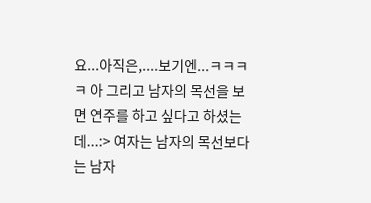요...아직은,....보기엔...ㅋㅋㅋㅋ 아 그리고 남자의 목선을 보면 연주를 하고 싶다고 하셨는데...:> 여자는 남자의 목선보다는 남자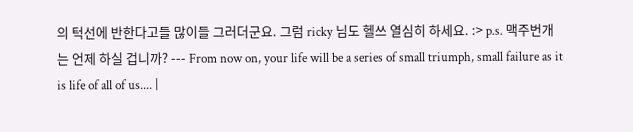의 턱선에 반한다고들 많이들 그러더군요. 그럼 ricky 님도 헬쓰 열심히 하세요. :> p.s. 맥주번개는 언제 하실 겁니까? --- From now on, your life will be a series of small triumph, small failure as it is life of all of us.... |